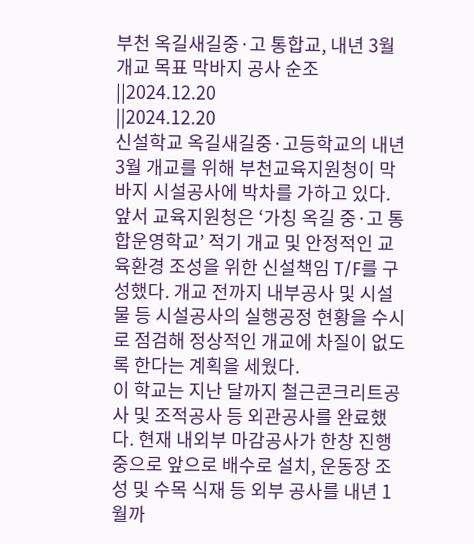부천 옥길새길중·고 통합교, 내년 3월 개교 목표 막바지 공사 순조
||2024.12.20
||2024.12.20
신설학교 옥길새길중·고등학교의 내년 3월 개교를 위해 부천교육지원청이 막바지 시설공사에 박차를 가하고 있다.
앞서 교육지원청은 ‘가칭 옥길 중·고 통합운영학교’ 적기 개교 및 안정적인 교육환경 조성을 위한 신설책임 T/F를 구성했다. 개교 전까지 내부공사 및 시설물 등 시설공사의 실행공정 현황을 수시로 점검해 정상적인 개교에 차질이 없도록 한다는 계획을 세웠다.
이 학교는 지난 달까지 철근콘크리트공사 및 조적공사 등 외관공사를 완료했다. 현재 내외부 마감공사가 한창 진행 중으로 앞으로 배수로 설치, 운동장 조성 및 수목 식재 등 외부 공사를 내년 1월까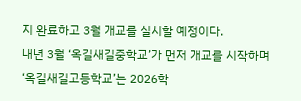지 완료하고 3월 개교를 실시할 예정이다.
내년 3월 ‘옥길새길중학교’가 먼저 개교를 시작하며 ‘옥길새길고등학교’는 2026학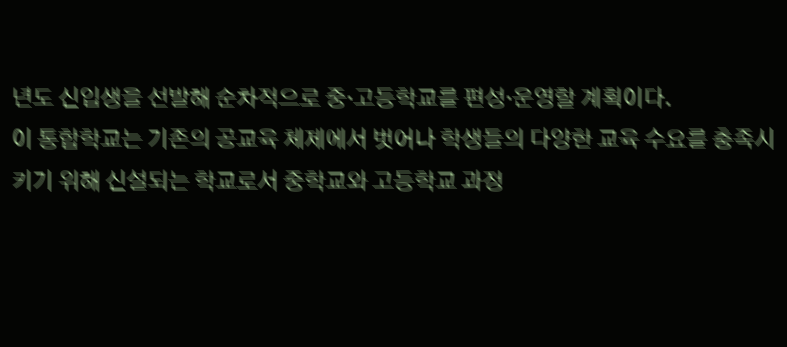년도 신입생을 선발해 순차적으로 중·고등학교를 편성·운영할 계획이다.
이 통합학교는 기존의 공교육 체제에서 벗어나 학생들의 다양한 교육 수요를 충족시키기 위해 신설되는 학교로서 중학교와 고등학교 과정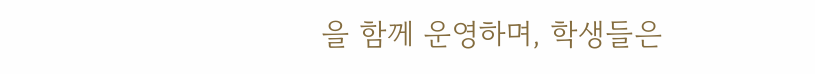을 함께 운영하며, 학생들은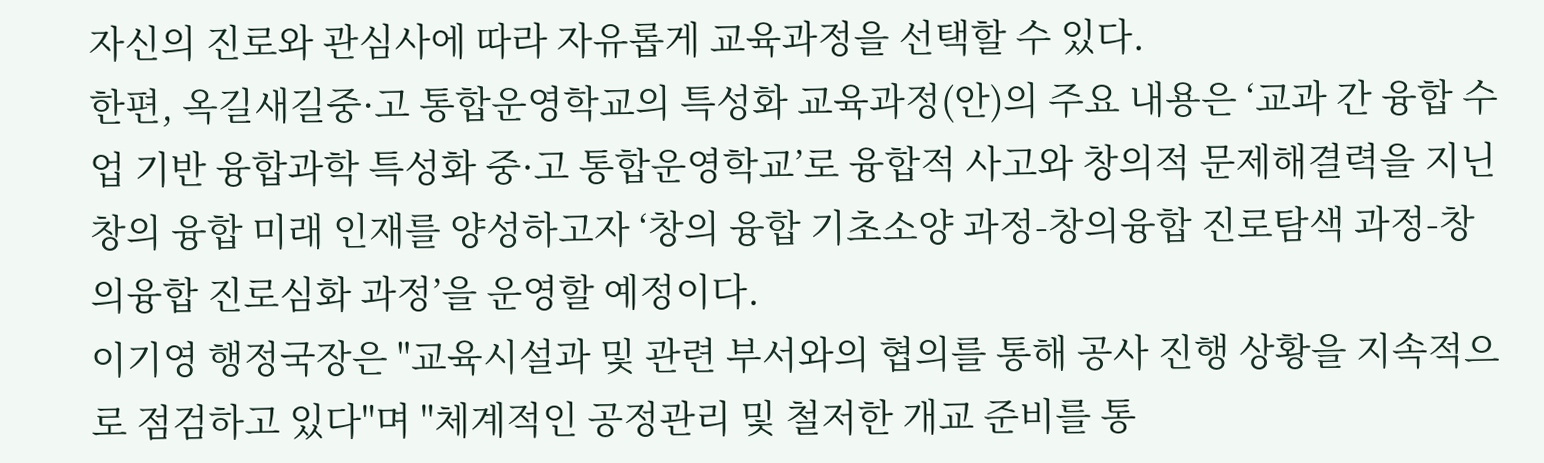자신의 진로와 관심사에 따라 자유롭게 교육과정을 선택할 수 있다.
한편, 옥길새길중·고 통합운영학교의 특성화 교육과정(안)의 주요 내용은 ‘교과 간 융합 수업 기반 융합과학 특성화 중·고 통합운영학교’로 융합적 사고와 창의적 문제해결력을 지닌 창의 융합 미래 인재를 양성하고자 ‘창의 융합 기초소양 과정-창의융합 진로탐색 과정-창의융합 진로심화 과정’을 운영할 예정이다.
이기영 행정국장은 "교육시설과 및 관련 부서와의 협의를 통해 공사 진행 상황을 지속적으로 점검하고 있다"며 "체계적인 공정관리 및 철저한 개교 준비를 통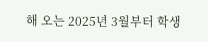해 오는 2025년 3월부터 학생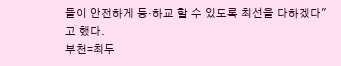들이 안전하게 등·하교 할 수 있도록 최선을 다하겠다"고 했다.
부천=최두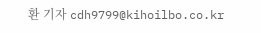환 기자 cdh9799@kihoilbo.co.kr